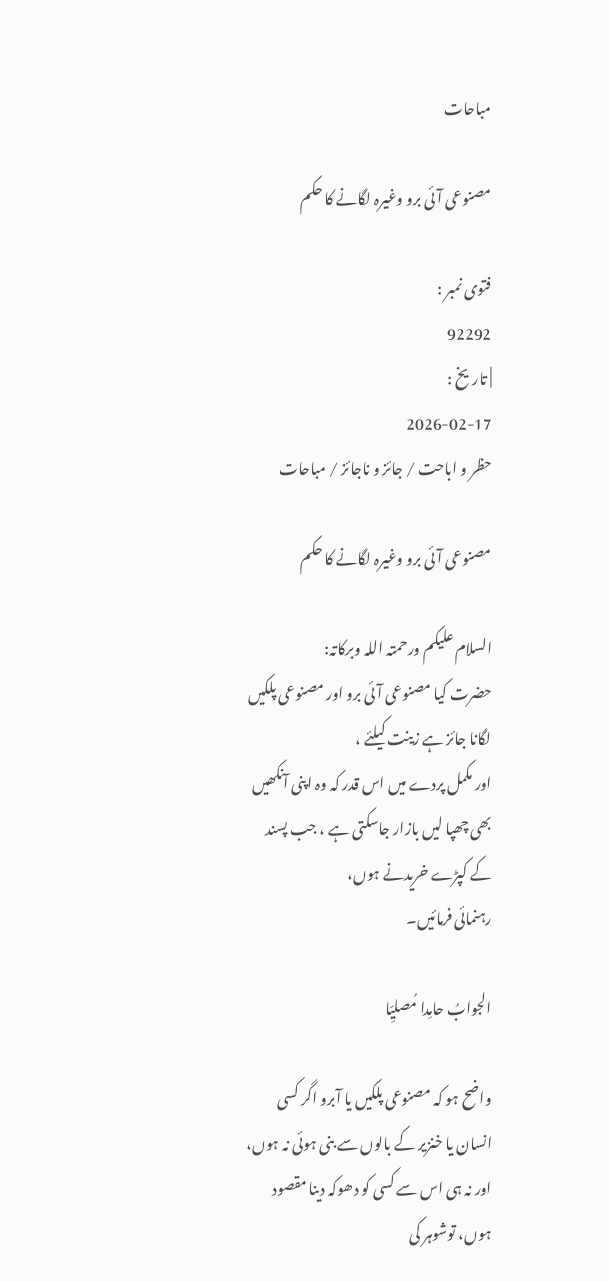مباحات

مصنوعی آئی برو وغیرہ لگانے کا حکم

فتوی نمبر :
92292
| تاریخ :
2026-02-17
حظر و اباحت / جائز و ناجائز / مباحات

مصنوعی آئی برو وغیرہ لگانے کا حکم

السلام علیکم ورحمتہ اللہ وبرکاتہ:
حضرت کیا مصنوعی آئی برو اور مصنوعی پلکیں لگانا جائز ہے زینت کیلئے ،
اور مکمل پردے میں اس قدر کہ وہ اپنی آنکھیں بھی چھپا لیں بازار جاسکتی ہے ، جب پسند کے کپڑے خریدنے ہوں،
رہنمائی فرمائیں۔

الجوابُ حامِدا مُصلیِّا

واضح ہو کہ مصنوعی پلکیں یا آبرو اگر کسی انسان یا خنزیر کے بالوں سے بنی ہوئی نہ ہوں، اور نہ ہی اس سے کسی کو دھوکہ دینا مقصود ہوں، توشوہر کی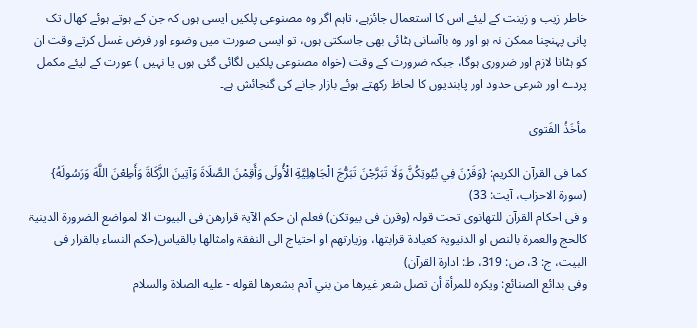خاطر زیب و زینت کے لیئے اس کا استعمال جائزہے، تاہم اگر وہ مصنوعی پلکیں ایسی ہوں کہ جن کے ہوتے ہوئے کھال تک پانی پہنچنا ممکن نہ ہو اور وہ باآسانی ہٹائی بھی جاسکتی ہوں، تو ایسی صورت میں وضوء اور فرض غسل کرتے وقت ان کو ہٹانا لازم اور ضروری ہوگا، جبکہ ضرورت کے وقت (خواہ مصنوعی پلکیں لگائی گئی ہوں یا نہیں ) عورت کے لیئے مکمل پردے اور شرعی حدود اور پابندیوں کا لحاظ رکھتے ہوئے بازار جانے کی گنجائش ہے۔

مأخَذُ الفَتوی

کما فی القرآن الکریم: {وَقَرْنَ فِي بُيُوتِكُنَّ وَلَا تَبَرَّجْنَ تَبَرُّجَ الْجَاهِلِيَّةِ الْأُولَى وَأَقِمْنَ الصَّلَاةَ وَآتِينَ الزَّكَاةَ وَأَطِعْنَ اللَّهَ وَرَسُولَهُ} (سورۃ الاحزاب، آیت: 33)
و فی احکام القرآن للتھانوی تحت قولہ (وقرن فی بیوتکن) فعلم ان حکم الآیۃ قرارھن فی البیوت الا لمواضع الضرورۃ الدینیۃ کالحج والعمرۃ بالنص او الدنیویۃ کعیادۃ قرابتھا، وزیارتھم او احتیاج الی النفقۃ وامثالھا بالقیاس(حکم النساء بالقرار فی البیت، ج: 3، ص: 319، ط: ادارۃ القرآن)
وفی بدائع الصنائع: ويكره للمرأة أن تصل شعر غيرها من بني آدم بشعرها لقوله - عليه الصلاة والسلام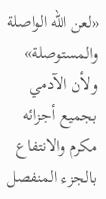«لعن الله الواصلة والمستوصلة» ولأن الآدمي بجميع أجزائه مكرم والانتفاع بالجزء المنفصل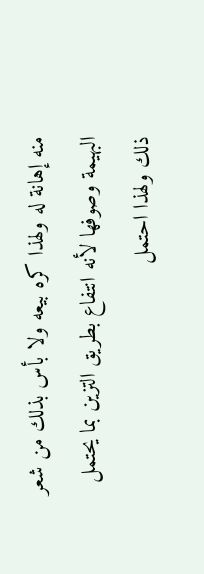منه إهانة له ولهذا كره بيعه ولا بأس بذلك من شعر البهيمة وصوفها لأنه انتفاع بطريق التزين بما يحتمل ذلك ولهذا احتمل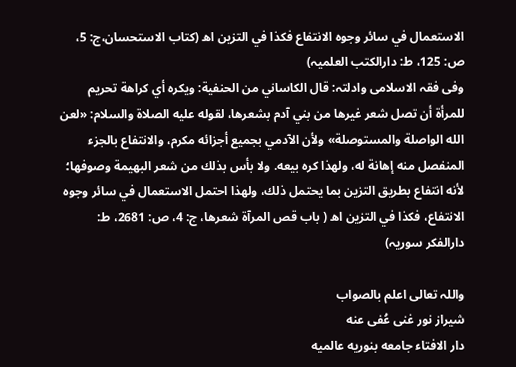الاستعمال في سائر وجوه الانتفاع فكذا في التزين اھ (کتاب الاستحسان،ج: 5، ص: 125، ط: دارالکتب العلمیہ)
وفی فقہ الاسلامی وادلتہ: قال الكاساني من الحنفية: ويكره أي كراهة تحريم للمرأة أن تصل شعر غيرها من بني آدم بشعرها، لقوله عليه الصلاة والسلام: «لعن الله الواصلة والمستوصلة» ولأن الآدمي بجميع أجزائه مكرم، ‌والانتفاع ‌بالجزء المنفصل منه إهانة له، ولهذا كره بيعه. ولا بأس بذلك من شعر البهيمة وصوفها؛ لأنه انتفاع بطريق التزين بما يحتمل ذلك، ولهذا احتمل الاستعمال في سائر وجوه الانتفاع، فكذا في التزين اھ ( باب قص المرآۃ شعرھا، ج: 4، ص: 2681، ط: دارالفکر سوریہ)

واللہ تعالی اعلم بالصواب
شیراز نور غنی عُفی عنه
دار الافتاء جامعه بنوریه عالمیه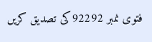فتوی نمبر 92292کی تصدیق کریں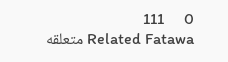0     111
Related Fatawa متعلقه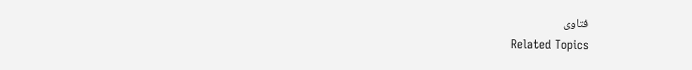فتاوی
Related Topics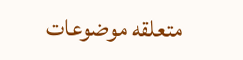متعلقه موضوعات